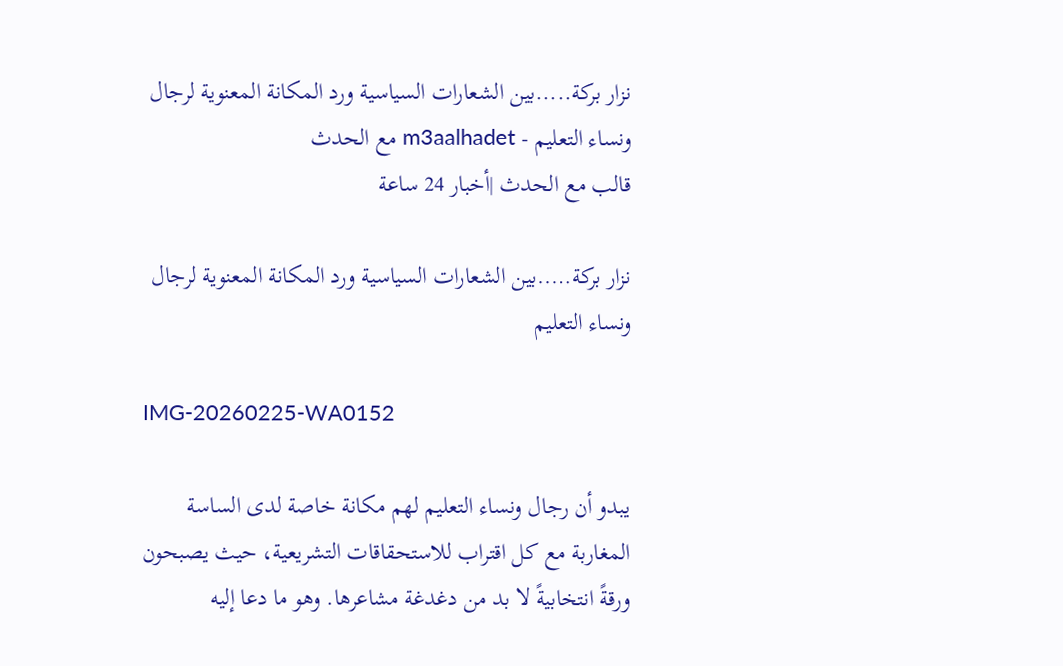نزار بركة.....بين الشعارات السياسية ورد المكانة المعنوية لرجال ونساء التعليم - m3aalhadet مع الحدث
قالب مع الحدث |أخبار 24 ساعة

نزار بركة…..بين الشعارات السياسية ورد المكانة المعنوية لرجال ونساء التعليم

IMG-20260225-WA0152

يبدو أن رجال ونساء التعليم لهم مكانة خاصة لدى الساسة المغاربة مع كل اقتراب للاستحقاقات التشريعية، حيث يصبحون ورقةً انتخابيةً لا بد من دغدغة مشاعرها. وهو ما دعا إليه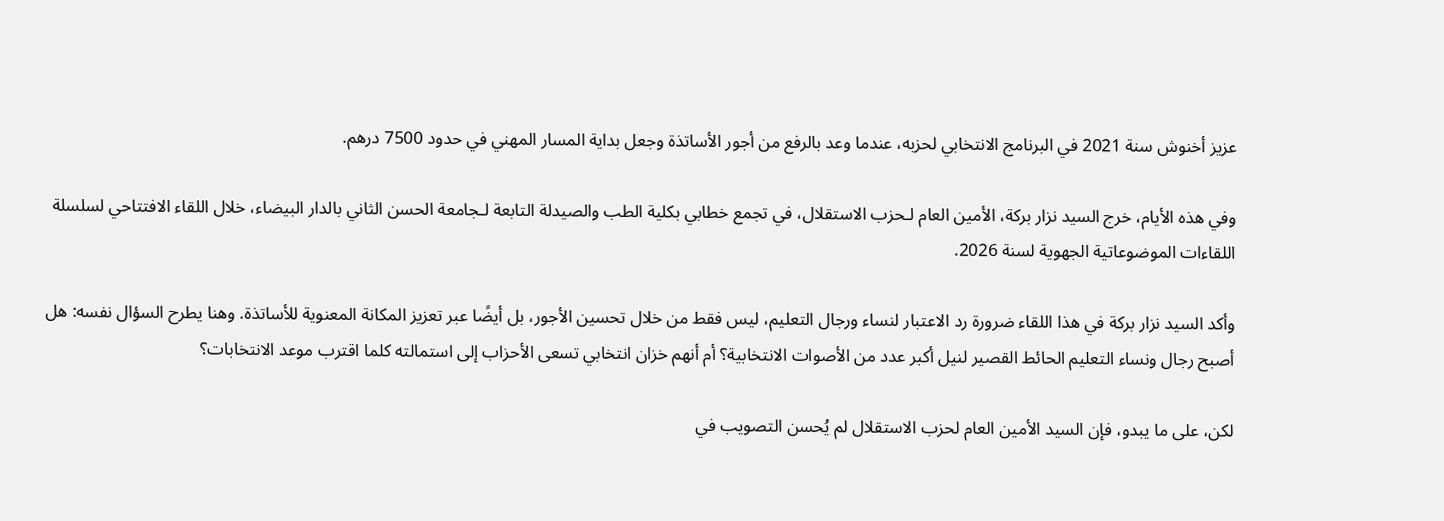عزيز أخنوش سنة 2021 في البرنامج الانتخابي لحزبه، عندما وعد بالرفع من أجور الأساتذة وجعل بداية المسار المهني في حدود 7500 درهم.

وفي هذه الأيام، خرج السيد نزار بركة، الأمين العام لـحزب الاستقلال، في تجمع خطابي بكلية الطب والصيدلة التابعة لـجامعة الحسن الثاني بالدار البيضاء، خلال اللقاء الافتتاحي لسلسلة اللقاءات الموضوعاتية الجهوية لسنة 2026.

وأكد السيد نزار بركة في هذا اللقاء ضرورة رد الاعتبار لنساء ورجال التعليم، ليس فقط من خلال تحسين الأجور، بل أيضًا عبر تعزيز المكانة المعنوية للأساتذة. وهنا يطرح السؤال نفسه: هل أصبح رجال ونساء التعليم الحائط القصير لنيل أكبر عدد من الأصوات الانتخابية؟ أم أنهم خزان انتخابي تسعى الأحزاب إلى استمالته كلما اقترب موعد الانتخابات؟

لكن، على ما يبدو، فإن السيد الأمين العام لحزب الاستقلال لم يُحسن التصويب في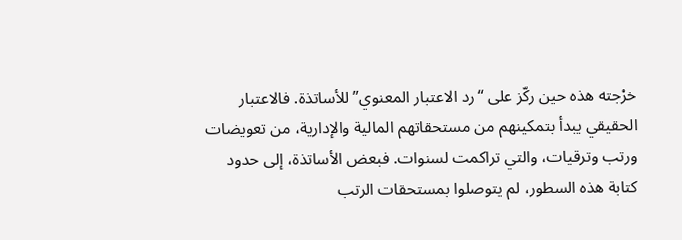خرْجته هذه حين ركّز على “رد الاعتبار المعنوي” للأساتذة. فالاعتبار الحقيقي يبدأ بتمكينهم من مستحقاتهم المالية والإدارية، من تعويضات ورتب وترقيات، والتي تراكمت لسنوات. فبعض الأساتذة، إلى حدود كتابة هذه السطور، لم يتوصلوا بمستحقات الرتب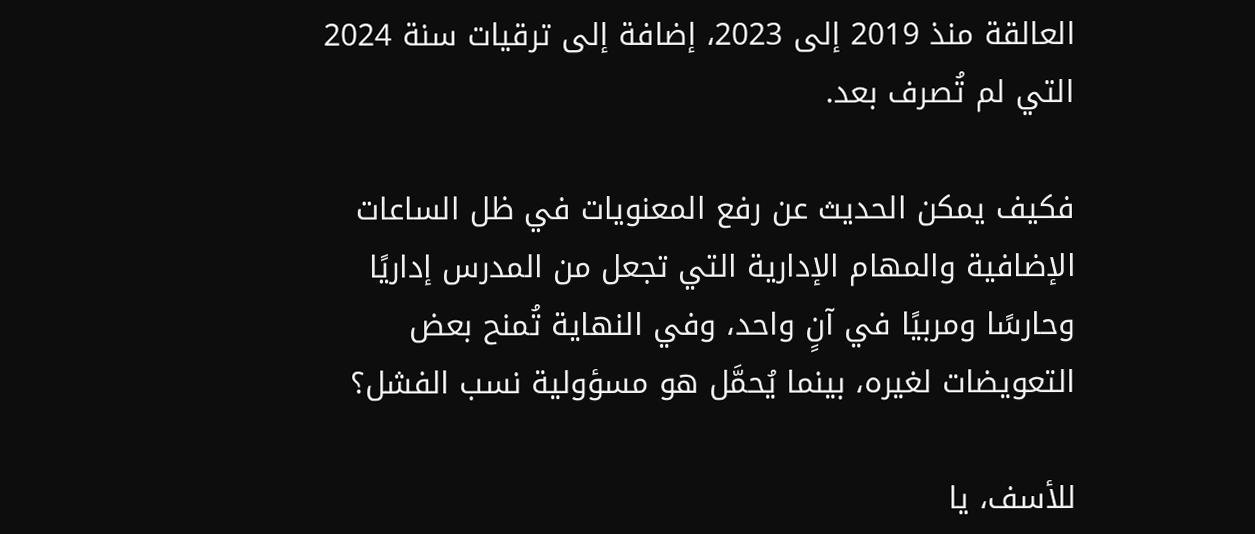العالقة منذ 2019 إلى 2023، إضافة إلى ترقيات سنة 2024 التي لم تُصرف بعد.

فكيف يمكن الحديث عن رفع المعنويات في ظل الساعات الإضافية والمهام الإدارية التي تجعل من المدرس إداريًا وحارسًا ومربيًا في آنٍ واحد، وفي النهاية تُمنح بعض التعويضات لغيره، بينما يُحمَّل هو مسؤولية نسب الفشل؟

للأسف، يا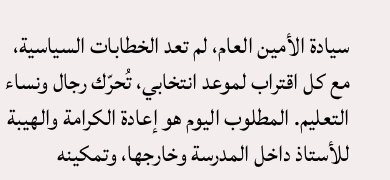سيادة الأمين العام، لم تعد الخطابات السياسية، مع كل اقتراب لموعد انتخابي، تُحرّك رجال ونساء التعليم. المطلوب اليوم هو إعادة الكرامة والهيبة للأستاذ داخل المدرسة وخارجها، وتمكينه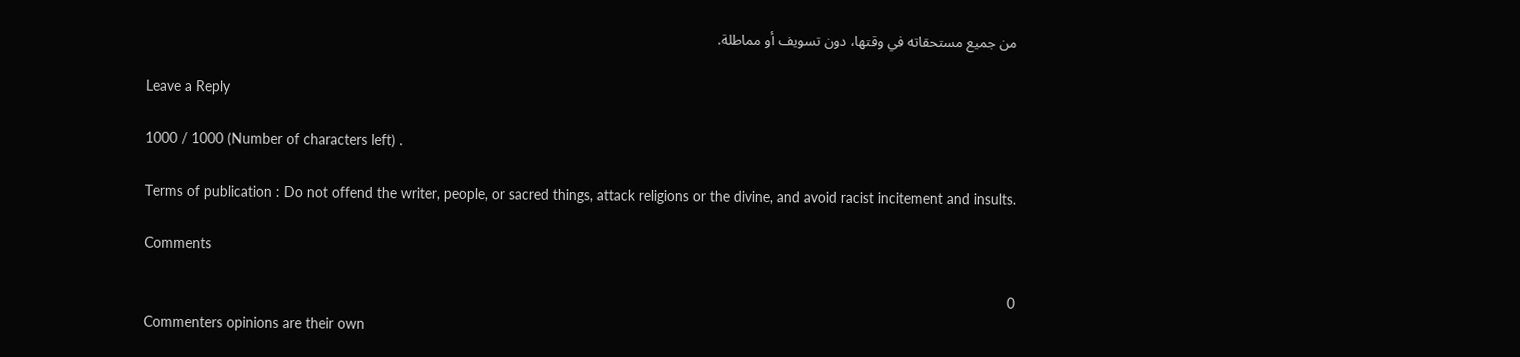من جميع مستحقاته في وقتها، دون تسويف أو مماطلة.

Leave a Reply

1000 / 1000 (Number of characters left) .

Terms of publication : Do not offend the writer, people, or sacred things, attack religions or the divine, and avoid racist incitement and insults.

Comments

0
Commenters opinions are their own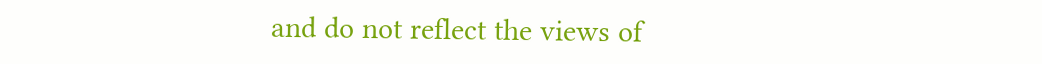and do not reflect the views of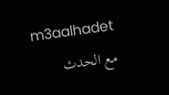m3aalhadet مع الحدث